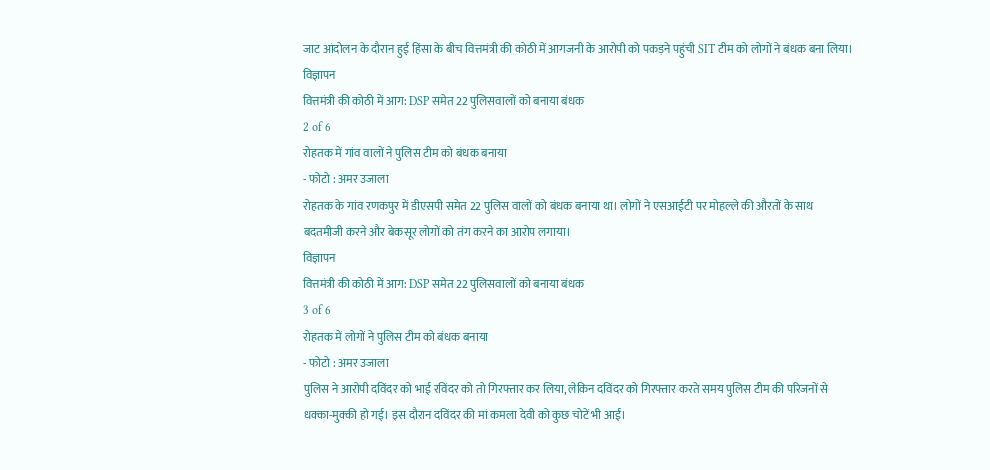जाट आंदोलन के दौरान हुई हिंसा के बीच वित्तमंत्री की कोठी में आगजनी के आरोपी को पकड़ने पहुंची SIT टीम को लोगों ने बंधक बना लिया।
विज्ञापन
वित्तमंत्री की कोठी में आग: DSP समेत 22 पुलिसवालों को बनाया बंधक
2 of 6
रोहतक में गांव वालों ने पुलिस टीम को बंधक बनाया
- फोटो : अमर उजाला
रोहतक के गांव रणकपुर में डीएसपी समेत 22 पुलिस वालों को बंधक बनाया था। लोगों ने एसआईटी पर मोहल्ले की औरतों के साथ बदतमीजी करने और बेकसूर लोगों को तंग करने का आरोप लगाया।
विज्ञापन
वित्तमंत्री की कोठी में आग: DSP समेत 22 पुलिसवालों को बनाया बंधक
3 of 6
रोहतक में लोगों ने पुलिस टीम को बंधक बनाया
- फोटो : अमर उजाला
पुलिस ने आरोपी दविंदर को भाई रविंदर को तो गिरफ्तार कर लिया, लेकिन दविंदर को गिरफ्तार करते समय पुलिस टीम की परिजनों से धक्का-मुक्की हो गई। इस दौरान दविंदर की मां कमला देवी को कुछ चोटें भी आईं।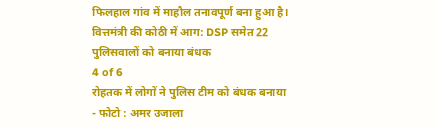फिलहाल गांव में माहौल तनावपूर्ण बना हुआ है।
वित्तमंत्री की कोठी में आग: DSP समेत 22 पुलिसवालों को बनाया बंधक
4 of 6
रोहतक में लोगों ने पुलिस टीम को बंधक बनाया
- फोटो : अमर उजाला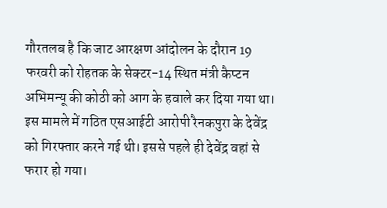गौरतलब है कि जाट आरक्षण आंदोलन के दौरान 19 फरवरी को रोहतक के सेक्टर-14 स्थित मंत्री कैप्टन अभिमन्यू की कोठी को आग के हवाले कर दिया गया था। इस मामले में गठित एसआईटी आरोपी रैनकपुरा के देवेंद्र को गिरफ्तार करने गई थी। इससे पहले ही देवेंद्र वहां से फरार हो गया।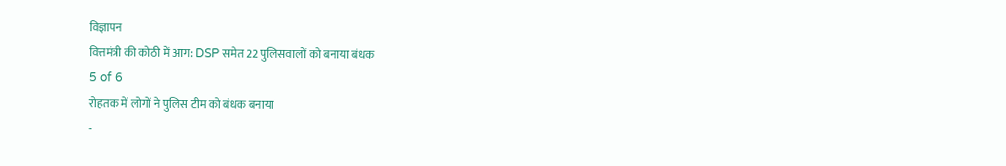विज्ञापन
वित्तमंत्री की कोठी में आग: DSP समेत 22 पुलिसवालों को बनाया बंधक
5 of 6
रोहतक में लोगों ने पुलिस टीम को बंधक बनाया
-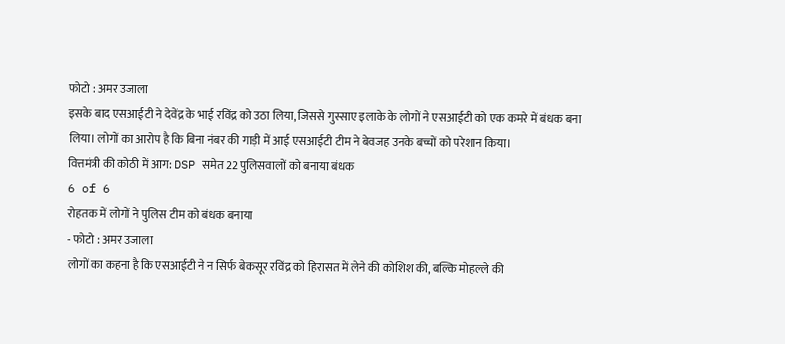फोटो : अमर उजाला
इसके बाद एसआईटी ने देवेंद्र के भाई रविंद्र को उठा लिया, जिससे गुस्साए इलाके के लोगों ने एसआईटी को एक कमरे में बंधक बना लिया। लोगों का आरोप है कि बिना नंबर की गाड़ी में आई एसआईटी टीम ने बेवजह उनके बच्चों को परेशान किया।
वित्तमंत्री की कोठी में आग: DSP समेत 22 पुलिसवालों को बनाया बंधक
6 of 6
रोहतक में लोगों ने पुलिस टीम को बंधक बनाया
- फोटो : अमर उजाला
लोगों का कहना है कि एसआईटी ने न सिर्फ बेकसूर रविंद्र को हिरासत में लेने की कोशिश की, बल्कि मोहल्ले की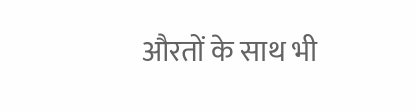औरतों के साथ भी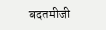बदतमीजी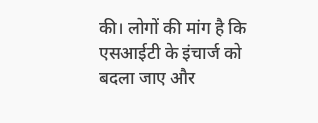की। लोगों की मांग है कि एसआईटी के इंचार्ज को बदला जाए और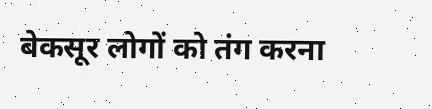बेकसूर लोगों को तंग करना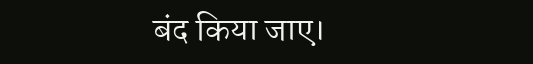बंद किया जाए।